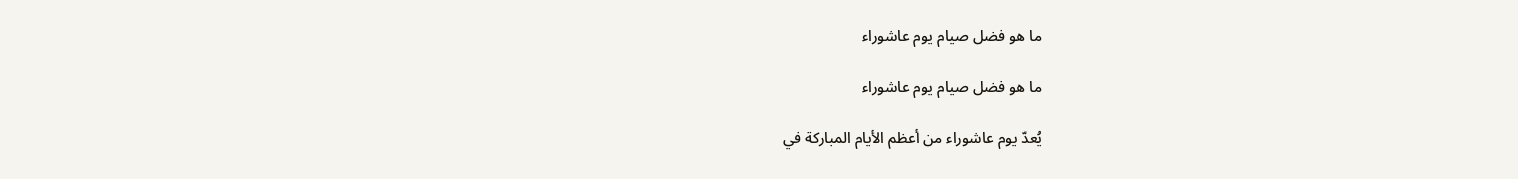ما هو فضل صيام يوم عاشوراء

ما هو فضل صيام يوم عاشوراء

يُعدّ يوم عاشوراء من أعظم الأيام المباركة في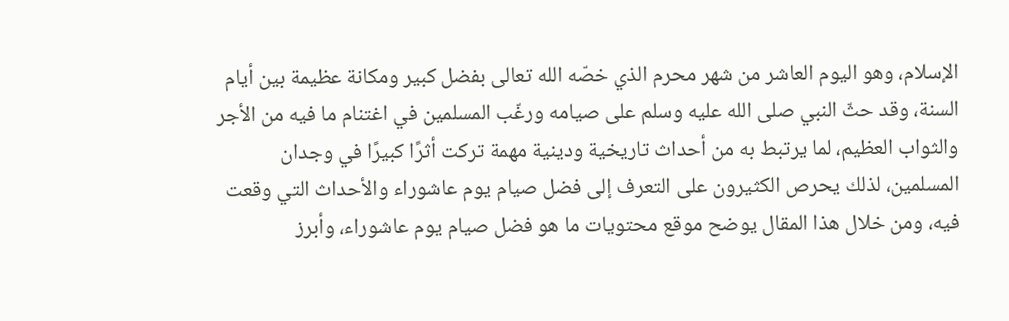الإسلام، وهو اليوم العاشر من شهر محرم الذي خصّه الله تعالى بفضل كبير ومكانة عظيمة بين أيام السنة، وقد حثّ النبي صلى الله عليه وسلم على صيامه ورغّب المسلمين في اغتنام ما فيه من الأجر والثواب العظيم، لما يرتبط به من أحداث تاريخية ودينية مهمة تركت أثرًا كبيرًا في وجدان المسلمين، لذلك يحرص الكثيرون على التعرف إلى فضل صيام يوم عاشوراء والأحداث التي وقعت فيه، ومن خلال هذا المقال يوضح موقع محتويات ما هو فضل صيام يوم عاشوراء، وأبرز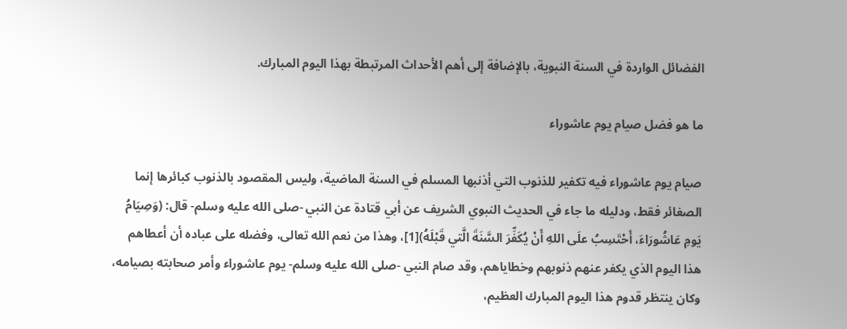الفضائل الواردة في السنة النبوية، بالإضافة إلى أهم الأحداث المرتبطة بهذا اليوم المبارك.

ما هو فضل صيام يوم عاشوراء

صيام يوم عاشوراء فيه تكفير للذنوب التي أذنبها المسلم في السنة الماضية، وليس المقصود بالذنوب كبائرها إنما الصغائر فقط، ودليله ما جاء في الحديث النبوي الشريف عن أبي قتادة عن النبي -صلى الله عليه وسلم- قال: (وَصِيَامُ يَومِ عَاشُورَاءَ، أَحْتَسِبُ علَى اللهِ أَنْ يُكَفِّرَ السَّنَةَ الَّتي قَبْلَهُ)[1]، وهذا من نعم الله تعالى، وفضله على عباده أن أعطاهم هذا اليوم الذي يكفر عنهم ذنوبهم وخطاياهم، وقد صام النبي -صلى الله عليه وسلم- يوم عاشوراء وأمر صحابته بصيامه، وكان ينتظر قدوم هذا اليوم المبارك العظيم،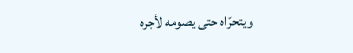ويتحرّاه حتى يصومه لأجره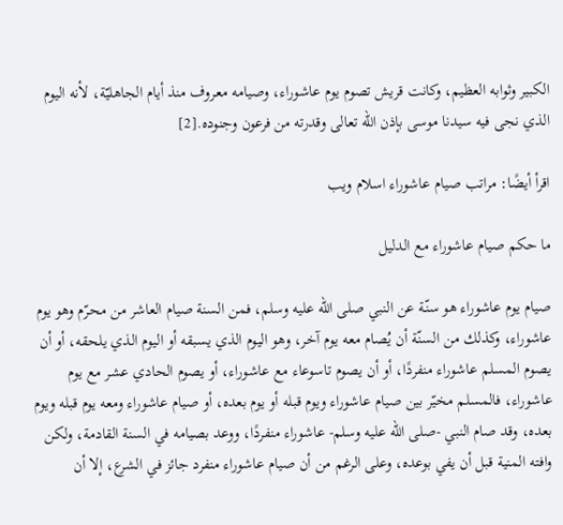الكبير وثوابه العظيم، وكانت قريش تصوم يوم عاشوراء، وصيامه معروف منذ أيام الجاهليّة، لأنه اليوم الذي نجى فيه سيدنا موسى بإذن الله تعالى وقدرته من فرعون وجنوده.[2]

اقرأ أيضًا: مراتب صيام عاشوراء اسلام ويب

ما حكم صيام عاشوراء مع الدليل

صيام يوم عاشوراء هو سنّة عن النبي صلى الله عليه وسلم، فمن السنة صيام العاشر من محرّم وهو يوم عاشوراء، وكذلك من السنّة أن يُصام معه يوم آخر، وهو اليوم الذي يسبقه أو اليوم الذي يلحقه، أو أن يصوم المسلم عاشوراء منفردًا، أو أن يصوم تاسوعاء مع عاشوراء، أو يصوم الحادي عشر مع يوم عاشوراء، فالمسلم مخيّر بين صيام عاشوراء ويوم قبله أو يوم بعده، أو صيام عاشوراء ومعه يوم قبله ويوم بعده، وقد صام النبي -صلى الله عليه وسلم- عاشوراء منفردًا، ووعد بصيامه في السنة القادمة، ولكن وافته المنية قبل أن يفي بوعده، وعلى الرغم من أن صيام عاشوراء منفرد جائز في الشرع، إلا أن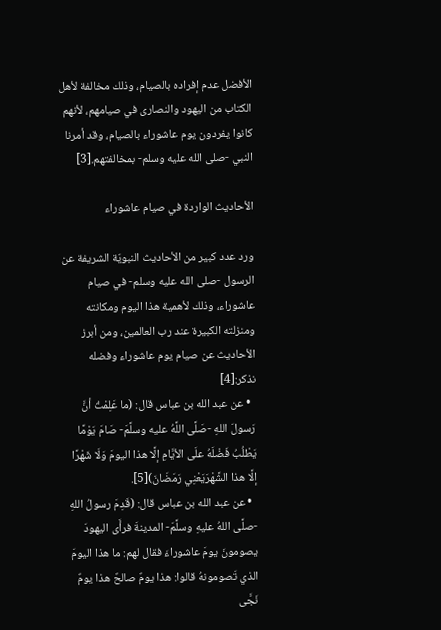الأفضل عدم إفراده بالصيام، وذلك مخالفة لأهل الكتاب من اليهود والنصارى في صيامهم، لأنهم كانوا يفردون يوم عاشوراء بالصيام، وقد أمرنا النبي -صلى الله عليه وسلم- بمخالفتهم.[3]

الأحاديث الواردة في صيام عاشوراء

ورد عدد كبير من الأحاديث النبويّة الشريفة عن الرسول -صلى الله عليه وسلم- في صيام عاشوراء، وذلك لأهمية هذا اليوم ومكانته ومنزلته الكبيرة عند رب العالمين، ومن أبرز الأحاديث عن صيام يوم عاشوراء وفضله نذكر:[4]
  • عن عبد الله بن عباس قال: (ما عَلِمْتُ أنَّ رَسولَ اللهِ -صَلَّى اللَّهُ عليه وسلَّمَ- صَامَ يَوْمًا يَطْلُبُ فَضْلَهُ علَى الأيَّامِ إلَّا هذا اليومَ وَلَا شَهْرًا إلَّا هذا الشَّهْرَيَعْنِي رَمَضَانَ)[5].
  • عن عبد الله بن عباس قال: (قَدِمَ رسولُ اللهِ -صلَّى اللهُ عليهِ وسلَّمَ- المدينةَ فرأَى اليهودَ يصومونَ يومَ عاشوراءَ فقال لهم: ما هذا اليومَ الذي تَصومونهُ قالوا: هذا يومٌ صالحٌ هذا يومٌ نَجَّى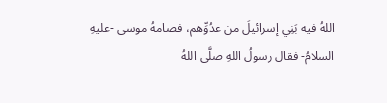اللهُ فيه بَنِي إسرائيلَ من عدُوِّهم، فصامهُ موسى -عليهِ السلامُ- فقال رسولُ اللهِ صلَّى اللهُ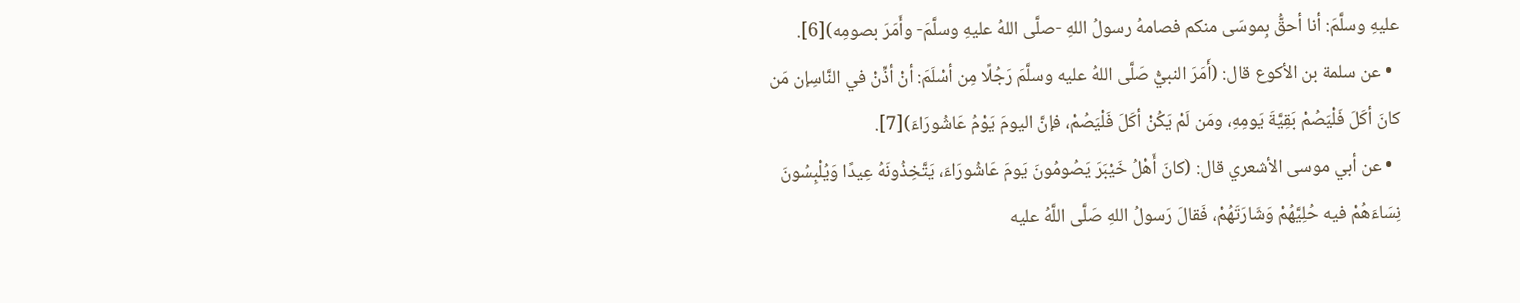عليهِ وسلَّمَ: أنا أحقُّ بِموسَى منكم فصامهُ رسولُ اللهِ -صلَّى اللهُ عليهِ وسلَّمَ- وأَمَرَ بصومِه)[6].
  • عن سلمة بن الأكوع قال: (أَمَرَ النبيُّ صَلَّى اللهُ عليه وسلَّمَ رَجُلًا مِن أسْلَمَ: أنْ أذِّنْ في النَّاسِإن مَن كانَ أكَلَ فَلْيَصُمْ بَقِيَّةَ يَومِهِ، ومَن لَمْ يَكُنْ أكَلَ فَلْيَصُمْ، فإنَّ اليومَ يَوْمُ عَاشُورَاءَ)[7].
  • عن أبي موسى الأشعري قال: (كانَ أَهْلُ خَيْبَرَ يَصُومُونَ يَومَ عَاشُورَاءَ، يَتَّخِذُونَهُ عِيدًا وَيُلْبِسُونَ نِسَاءَهُمْ فيه حُلِيَّهُمْ وَشَارَتَهُمْ، فَقالَ رَسولُ اللهِ صَلَّى اللَّهُ عليه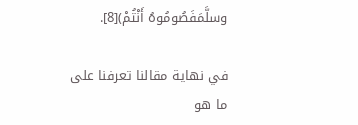وسلَّمَفَصُومُوهُ أَنْتُمْ)[8].

في نهاية مقالنا تعرفنا على ما هو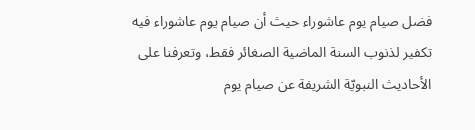فضل صيام يوم عاشوراء حيث أن صيام يوم عاشوراء فيه تكفير لذنوب السنة الماضية الصغائر فقط، وتعرفنا على الأحاديث النبويّة الشريفة عن صيام يوم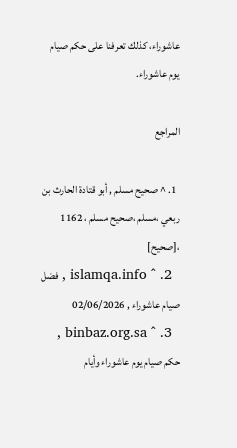عاشوراء، كذلك تعرفنا على حكم صيام يوم عاشوراء.

المراجع

  1. ^ صحيح مسلم , أبو قتادة الحارث بن ربعي ،مسلم ،صحيح مسلم ، 1162 ،[صحيح]
  2. ^ islamqa.info , فضل صيام عاشوراء , 02/06/2026
  3. ^ binbaz.org.sa , حكم صيام يوم عاشوراء وأيام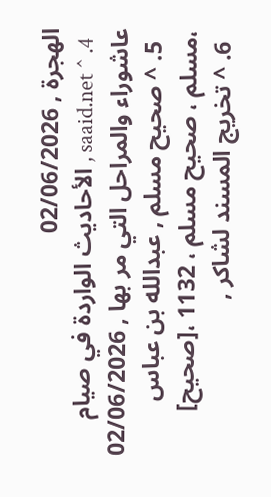الهجرة , 02/06/2026
  4. ^ saaid.net , الأحاديث الواردة في صيام عاشوراء والمراحل التي مر بها , 02/06/2026
  5. ^ صحيح مسلم , عبدالله بن عباس ،مسلم ، صحيح مسلم ، 1132 ،[صحيح]
  6. ^ تخريج المسند لشاكر ,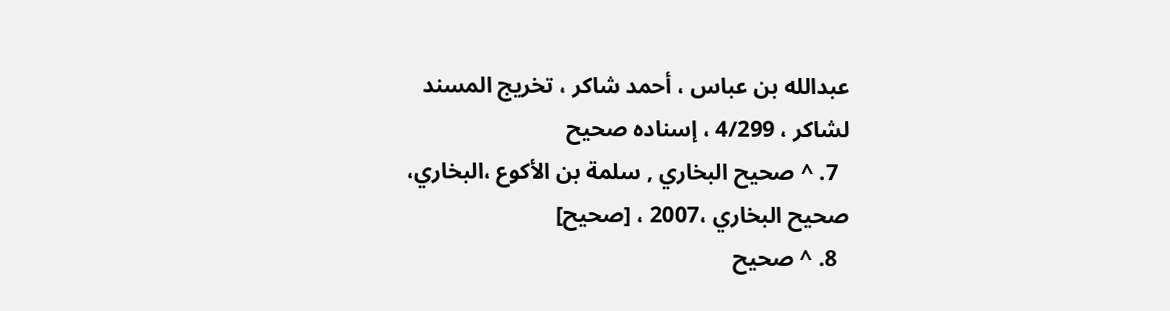عبدالله بن عباس ، أحمد شاكر ، تخريج المسند لشاكر ، 4/299 ، إسناده صحيح
  7. ^ صحيح البخاري , سلمة بن الأكوع ،البخاري، صحيح البخاري ،2007 ، [صحيح]
  8. ^ صحيح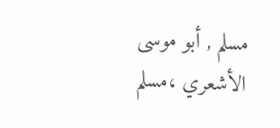مسلم , أبو موسى الأشعري ،مسلم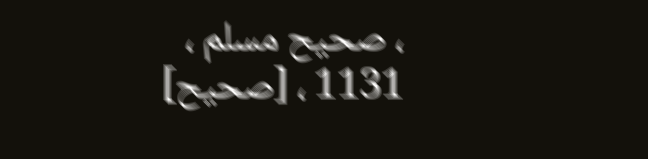، صحيح مسلم ، 1131 ، [صحيح]